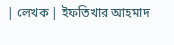| লেখক | ইফতিখার আহমাদ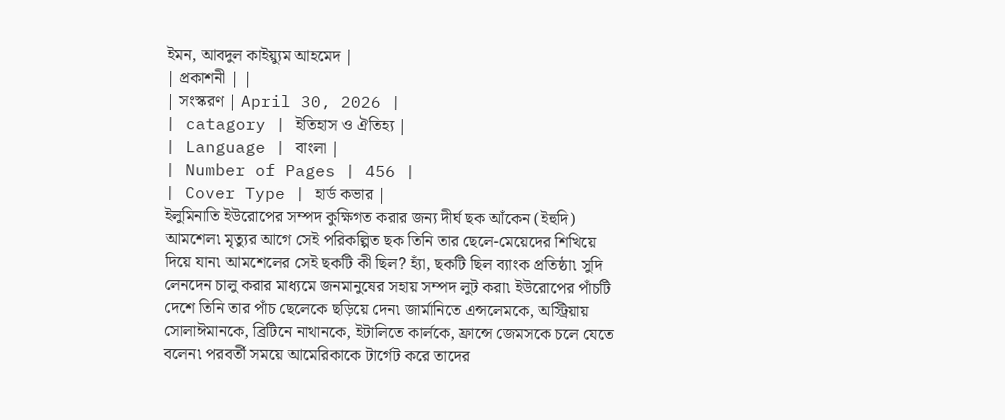ইমন, আবদুল কাইয়্যুম আহমেদ |
| প্রকাশনী | |
| সংস্করণ | April 30, 2026 |
| catagory | ইতিহাস ও ঐতিহ্য |
| Language | বাংলা |
| Number of Pages | 456 |
| Cover Type | হার্ড কভার |
ইলুমিনাতি ইউরোপের সম্পদ কুক্ষিগত করার জন্য দীর্ঘ ছক আঁকেন (ইহুদি) আমশেল৷ মৃত্যুর আগে সেই পরিকল্পিত ছক তিনি তার ছেলে-মেয়েদের শিখিয়ে দিয়ে যান৷ আমশেলের সেই ছকটি কী ছিল? হ্যাঁ, ছকটি ছিল ব্যাংক প্রতিষ্ঠা৷ সুদি লেনদেন চালু করার মাধ্যমে জনমানুষের সহায় সম্পদ লুট করা৷ ইউরোপের পাঁচটি দেশে তিনি তার পাঁচ ছেলেকে ছড়িয়ে দেন৷ জার্মানিতে এন্সলেমকে, অস্ট্রিয়ায় সোলাঈমানকে, ব্রিটিনে নাথানকে, ইটালিতে কার্লকে, ফ্রান্সে জেমসকে চলে যেতে বলেন৷ পরবর্তী সময়ে আমেরিকাকে টার্গেট করে তাদের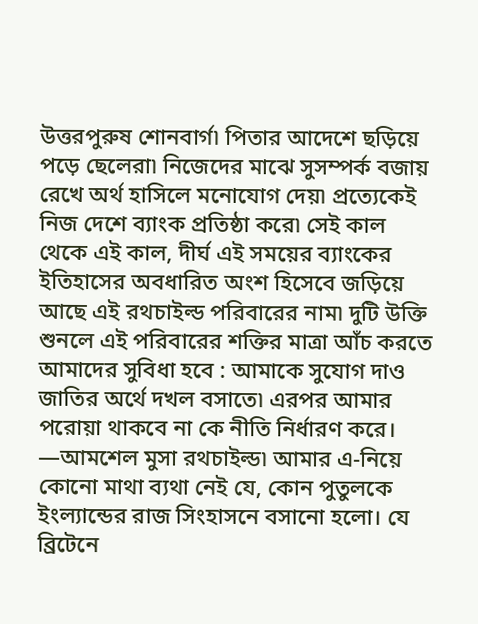উত্তরপুরুষ শোনবার্গ৷ পিতার আদেশে ছড়িয়ে পড়ে ছেলেরা৷ নিজেদের মাঝে সুসম্পর্ক বজায় রেখে অর্থ হাসিলে মনোযোগ দেয়৷ প্রত্যেকেই নিজ দেশে ব্যাংক প্রতিষ্ঠা করে৷ সেই কাল থেকে এই কাল, দীর্ঘ এই সময়ের ব্যাংকের ইতিহাসের অবধারিত অংশ হিসেবে জড়িয়ে আছে এই রথচাইল্ড পরিবারের নাম৷ দুটি উক্তি শুনলে এই পরিবারের শক্তির মাত্রা আঁচ করতে আমাদের সুবিধা হবে : আমাকে সুযোগ দাও জাতির অর্থে দখল বসাতে৷ এরপর আমার পরোয়া থাকবে না কে নীতি নির্ধারণ করে। —আমশেল মুসা রথচাইল্ড৷ আমার এ-নিয়ে কোনো মাথা ব্যথা নেই যে, কোন পুতুলকে ইংল্যান্ডের রাজ সিংহাসনে বসানো হলো। যে ব্রিটেনে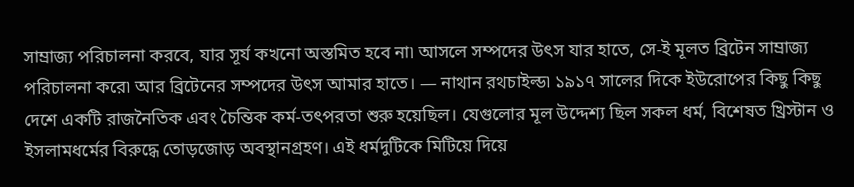সাম্রাজ্য পরিচালনা করবে, যার সূর্য কখনো অস্তমিত হবে না৷ আসলে সম্পদের উৎস যার হাতে, সে-ই মূলত ব্রিটেন সাম্রাজ্য পরিচালনা করে৷ আর ব্রিটেনের সম্পদের উৎস আমার হাতে। — নাথান রথচাইল্ড৷ ১৯১৭ সালের দিকে ইউরোপের কিছু কিছু দেশে একটি রাজনৈতিক এবং চৈন্তিক কর্ম-তৎপরতা শুরু হয়েছিল। যেগুলোর মূল উদ্দেশ্য ছিল সকল ধর্ম, বিশেষত খ্রিস্টান ও ইসলামধর্মের বিরুদ্ধে তোড়জোড় অবস্থানগ্রহণ। এই ধর্মদুটিকে মিটিয়ে দিয়ে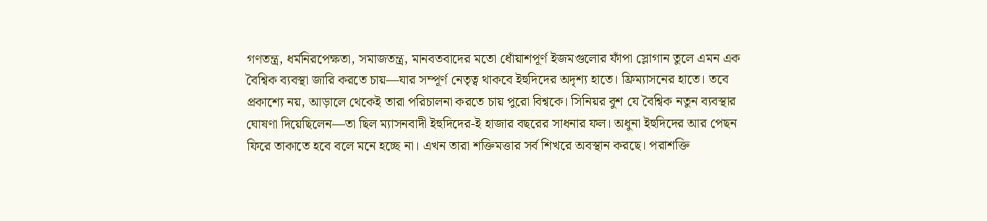গণতন্ত্র, ধর্মনিরপেক্ষতা, সমাজতন্ত্র, মানবতবাদের মতো ধোঁয়াশপূর্ণ ইজমগুলোর ফাঁপা স্লোগান তুলে এমন এক বৈশ্বিক ব্যবস্থা জারি করতে চায়—যার সম্পূর্ণ নেতৃত্ব থাকবে ইহুদিদের অদৃশ্য হাতে। ফ্রিম্যাসনের হাতে। তবে প্রকাশ্যে নয়, আড়ালে থেকেই তারা পরিচালনা করতে চায় পুরো বিশ্বকে। সিনিয়র বুশ যে বৈশ্বিক নতুন ব্যবস্থার ঘোষণা দিয়েছিলেন—তা ছিল ম্যাসনবাদী ইহুদিদের-ই হাজার বছরের সাধনার ফল। অধুনা ইহুদিদের আর পেছন ফিরে তাকাতে হবে বলে মনে হচ্ছে না। এখন তারা শক্তিমত্তার সর্ব শিখরে অবস্থান করছে। পরাশক্তি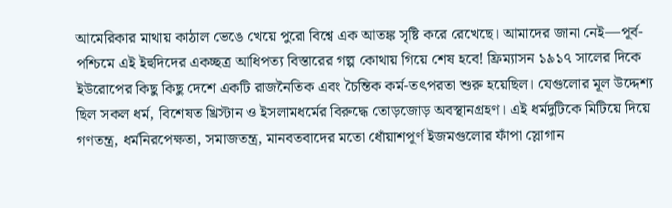আমেরিকার মাথায় কাঠাল ভেঙে খেয়ে পুরো বিশ্বে এক আতঙ্ক সৃষ্টি করে রেখেছে। আমাদের জানা নেই—পূর্ব-পশ্চিমে এই ইহুদিদের একচ্ছত্র আধিপত্য বিস্তারের গল্প কোথায় গিয়ে শেষ হবে! ফ্রিম্যাসন ১৯১৭ সালের দিকে ইউরোপের কিছু কিছু দেশে একটি রাজনৈতিক এবং চৈন্তিক কর্ম-তৎপরতা শুরু হয়েছিল। যেগুলোর মূল উদ্দেশ্য ছিল সকল ধর্ম, বিশেষত খ্রিস্টান ও ইসলামধর্মের বিরুদ্ধে তোড়জোড় অবস্থানগ্রহণ। এই ধর্মদুটিকে মিটিয়ে দিয়ে গণতন্ত্র, ধর্মনিরপেক্ষতা, সমাজতন্ত্র, মানবতবাদের মতো ধোঁয়াশপূর্ণ ইজমগুলোর ফাঁপা স্লোগান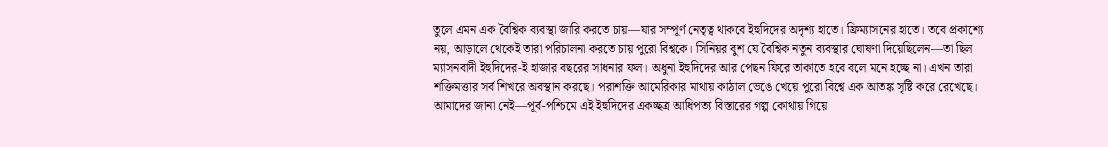তুলে এমন এক বৈশ্বিক ব্যবস্থা জারি করতে চায়—যার সম্পূর্ণ নেতৃত্ব থাকবে ইহুদিদের অদৃশ্য হাতে। ফ্রিম্যাসনের হাতে। তবে প্রকাশ্যে নয়, আড়ালে থেকেই তারা পরিচালনা করতে চায় পুরো বিশ্বকে। সিনিয়র বুশ যে বৈশ্বিক নতুন ব্যবস্থার ঘোষণা দিয়েছিলেন—তা ছিল ম্যাসনবাদী ইহুদিদের-ই হাজার বছরের সাধনার ফল। অধুনা ইহুদিদের আর পেছন ফিরে তাকাতে হবে বলে মনে হচ্ছে না। এখন তারা শক্তিমত্তার সর্ব শিখরে অবস্থান করছে। পরাশক্তি আমেরিকার মাথায় কাঠাল ভেঙে খেয়ে পুরো বিশ্বে এক আতঙ্ক সৃষ্টি করে রেখেছে। আমাদের জানা নেই—পূর্ব-পশ্চিমে এই ইহুদিদের একচ্ছত্র আধিপত্য বিস্তারের গল্প কোথায় গিয়ে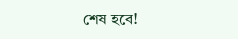শেষ হবে!